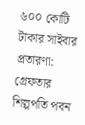৬০০ কোটি টাকার সাইবার প্রতারণা: গ্রেফতার শিল্পপতি পবন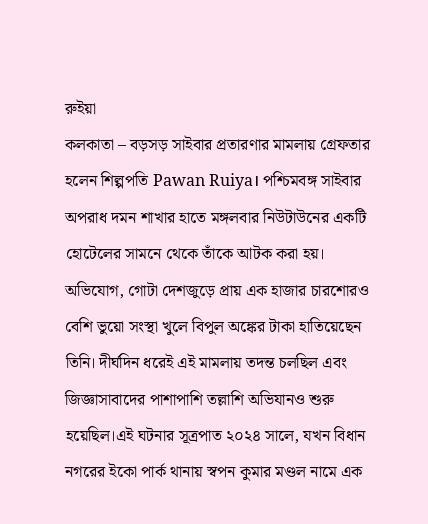রুইয়া
কলকাতা – বড়সড় সাইবার প্রতারণার মামলায় গ্রেফতার হলেন শিল্পপতি Pawan Ruiya। পশ্চিমবঙ্গ সাইবার অপরাধ দমন শাখার হাতে মঙ্গলবার নিউটাউনের একটি হোটেলের সামনে থেকে তাঁকে আটক করা হয়। অভিযোগ, গোটা দেশজুড়ে প্রায় এক হাজার চারশোরও বেশি ভুয়ো সংস্থা খুলে বিপুল অঙ্কের টাকা হাতিয়েছেন তিনি। দীর্ঘদিন ধরেই এই মামলায় তদন্ত চলছিল এবং জিজ্ঞাসাবাদের পাশাপাশি তল্লাশি অভিযানও শুরু হয়েছিল।এই ঘটনার সূত্রপাত ২০২৪ সালে, যখন বিধান নগরের ইকো পার্ক থানায় স্বপন কুমার মণ্ডল নামে এক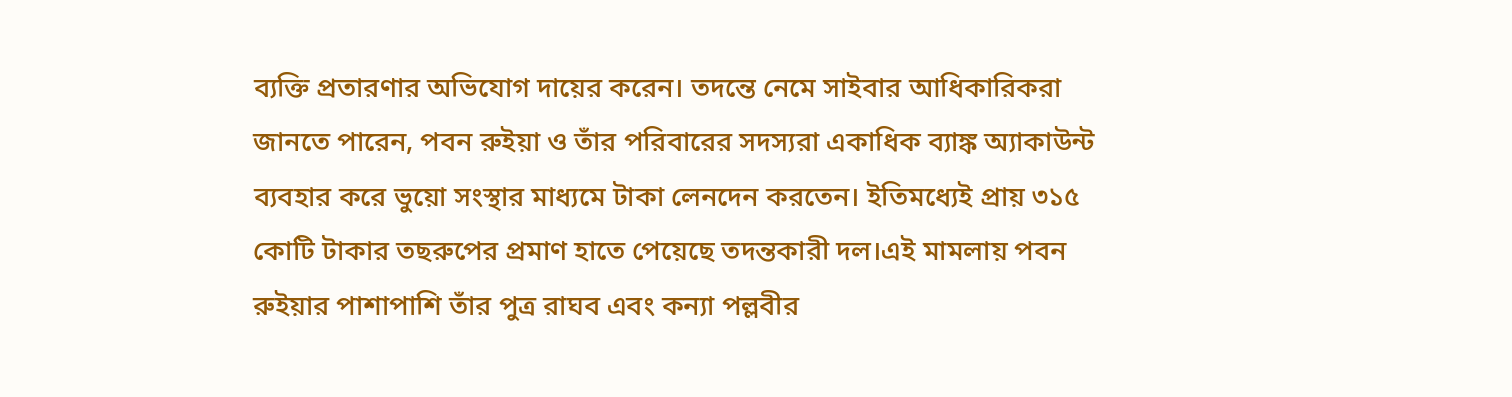ব্যক্তি প্রতারণার অভিযোগ দায়ের করেন। তদন্তে নেমে সাইবার আধিকারিকরা জানতে পারেন, পবন রুইয়া ও তাঁর পরিবারের সদস্যরা একাধিক ব্যাঙ্ক অ্যাকাউন্ট ব্যবহার করে ভুয়ো সংস্থার মাধ্যমে টাকা লেনদেন করতেন। ইতিমধ্যেই প্রায় ৩১৫ কোটি টাকার তছরুপের প্রমাণ হাতে পেয়েছে তদন্তকারী দল।এই মামলায় পবন রুইয়ার পাশাপাশি তাঁর পুত্র রাঘব এবং কন্যা পল্লবীর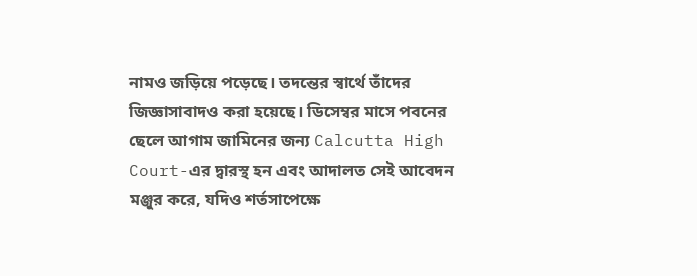নামও জড়িয়ে পড়েছে। তদন্তের স্বার্থে তাঁদের জিজ্ঞাসাবাদও করা হয়েছে। ডিসেম্বর মাসে পবনের ছেলে আগাম জামিনের জন্য Calcutta High Court-এর দ্বারস্থ হন এবং আদালত সেই আবেদন মঞ্জুর করে, যদিও শর্তসাপেক্ষে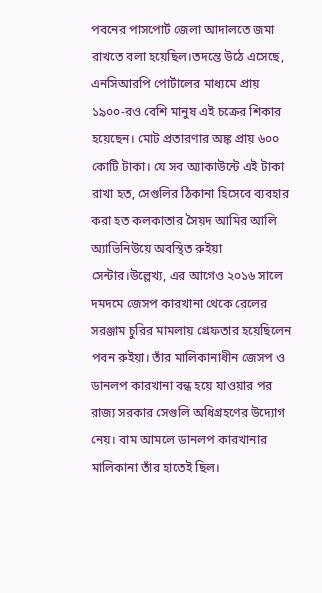পবনের পাসপোর্ট জেলা আদালতে জমা রাখতে বলা হয়েছিল।তদন্তে উঠে এসেছে, এনসিআরপি পোর্টালের মাধ্যমে প্রায় ১৯০০-রও বেশি মানুষ এই চক্রের শিকার হয়েছেন। মোট প্রতারণার অঙ্ক প্রায় ৬০০ কোটি টাকা। যে সব অ্যাকাউন্টে এই টাকা রাখা হত, সেগুলির ঠিকানা হিসেবে ব্যবহার করা হত কলকাতার সৈয়দ আমির আলি অ্যাভিনিউয়ে অবস্থিত রুইয়া সেন্টার।উল্লেখ্য, এর আগেও ২০১৬ সালে দমদমে জেসপ কারখানা থেকে রেলের সরঞ্জাম চুরির মামলায় গ্রেফতার হয়েছিলেন পবন রুইয়া। তাঁর মালিকানাধীন জেসপ ও ডানলপ কারখানা বন্ধ হয়ে যাওয়ার পর রাজ্য সরকার সেগুলি অধিগ্রহণের উদ্যোগ নেয়। বাম আমলে ডানলপ কারখানার মালিকানা তাঁর হাতেই ছিল।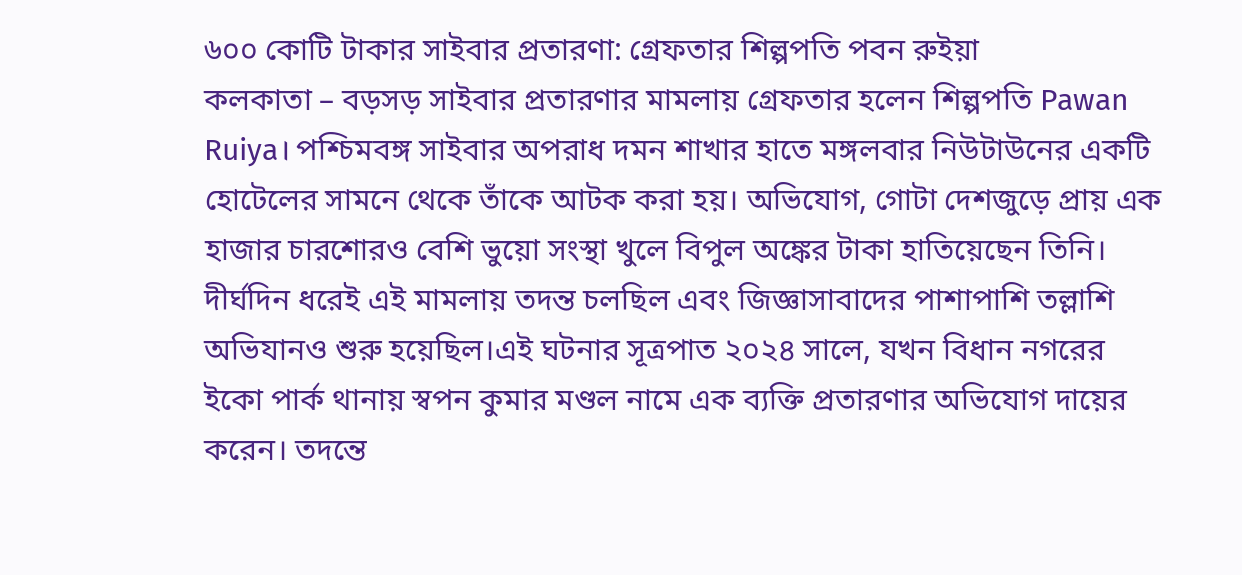৬০০ কোটি টাকার সাইবার প্রতারণা: গ্রেফতার শিল্পপতি পবন রুইয়া
কলকাতা – বড়সড় সাইবার প্রতারণার মামলায় গ্রেফতার হলেন শিল্পপতি Pawan Ruiya। পশ্চিমবঙ্গ সাইবার অপরাধ দমন শাখার হাতে মঙ্গলবার নিউটাউনের একটি হোটেলের সামনে থেকে তাঁকে আটক করা হয়। অভিযোগ, গোটা দেশজুড়ে প্রায় এক হাজার চারশোরও বেশি ভুয়ো সংস্থা খুলে বিপুল অঙ্কের টাকা হাতিয়েছেন তিনি। দীর্ঘদিন ধরেই এই মামলায় তদন্ত চলছিল এবং জিজ্ঞাসাবাদের পাশাপাশি তল্লাশি অভিযানও শুরু হয়েছিল।এই ঘটনার সূত্রপাত ২০২৪ সালে, যখন বিধান নগরের ইকো পার্ক থানায় স্বপন কুমার মণ্ডল নামে এক ব্যক্তি প্রতারণার অভিযোগ দায়ের করেন। তদন্তে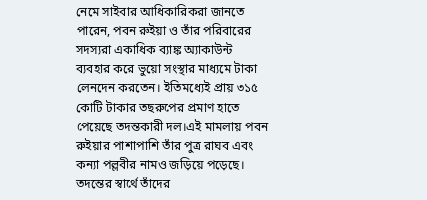নেমে সাইবার আধিকারিকরা জানতে পারেন, পবন রুইয়া ও তাঁর পরিবারের সদস্যরা একাধিক ব্যাঙ্ক অ্যাকাউন্ট ব্যবহার করে ভুয়ো সংস্থার মাধ্যমে টাকা লেনদেন করতেন। ইতিমধ্যেই প্রায় ৩১৫ কোটি টাকার তছরুপের প্রমাণ হাতে পেয়েছে তদন্তকারী দল।এই মামলায় পবন রুইয়ার পাশাপাশি তাঁর পুত্র রাঘব এবং কন্যা পল্লবীর নামও জড়িয়ে পড়েছে। তদন্তের স্বার্থে তাঁদের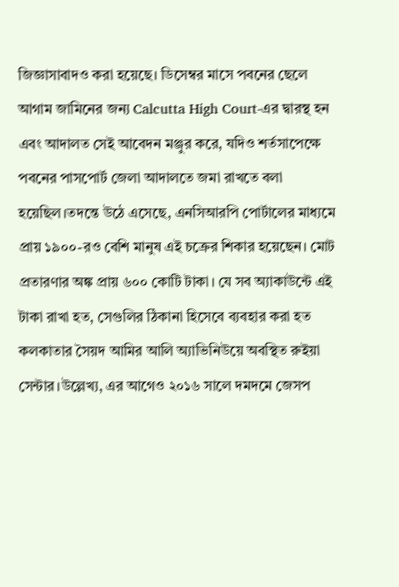জিজ্ঞাসাবাদও করা হয়েছে। ডিসেম্বর মাসে পবনের ছেলে আগাম জামিনের জন্য Calcutta High Court-এর দ্বারস্থ হন এবং আদালত সেই আবেদন মঞ্জুর করে, যদিও শর্তসাপেক্ষে পবনের পাসপোর্ট জেলা আদালতে জমা রাখতে বলা হয়েছিল।তদন্তে উঠে এসেছে, এনসিআরপি পোর্টালের মাধ্যমে প্রায় ১৯০০-রও বেশি মানুষ এই চক্রের শিকার হয়েছেন। মোট প্রতারণার অঙ্ক প্রায় ৬০০ কোটি টাকা। যে সব অ্যাকাউন্টে এই টাকা রাখা হত, সেগুলির ঠিকানা হিসেবে ব্যবহার করা হত কলকাতার সৈয়দ আমির আলি অ্যাভিনিউয়ে অবস্থিত রুইয়া সেন্টার।উল্লেখ্য, এর আগেও ২০১৬ সালে দমদমে জেসপ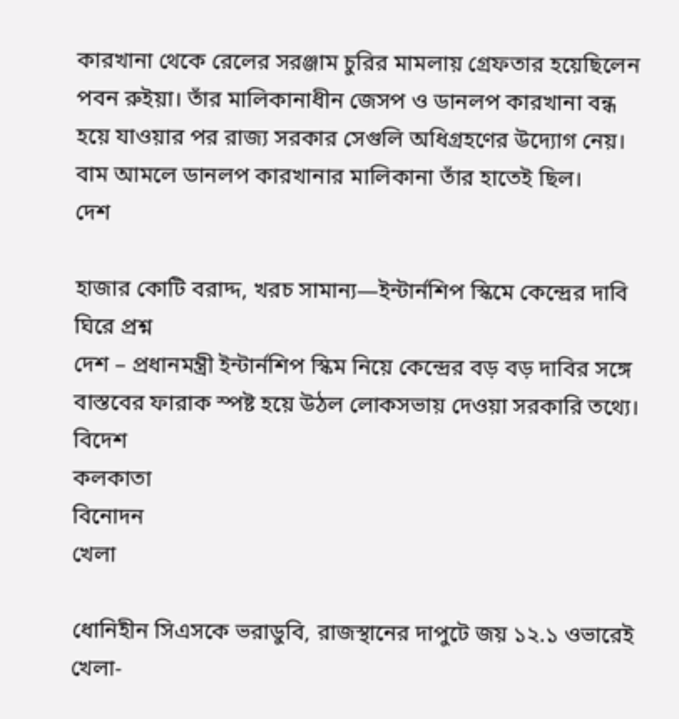কারখানা থেকে রেলের সরঞ্জাম চুরির মামলায় গ্রেফতার হয়েছিলেন পবন রুইয়া। তাঁর মালিকানাধীন জেসপ ও ডানলপ কারখানা বন্ধ হয়ে যাওয়ার পর রাজ্য সরকার সেগুলি অধিগ্রহণের উদ্যোগ নেয়। বাম আমলে ডানলপ কারখানার মালিকানা তাঁর হাতেই ছিল।
দেশ

হাজার কোটি বরাদ্দ, খরচ সামান্য—ইন্টার্নশিপ স্কিমে কেন্দ্রের দাবি ঘিরে প্রশ্ন
দেশ – প্রধানমন্ত্রী ইন্টার্নশিপ স্কিম নিয়ে কেন্দ্রের বড় বড় দাবির সঙ্গে বাস্তবের ফারাক স্পষ্ট হয়ে উঠল লোকসভায় দেওয়া সরকারি তথ্যে।
বিদেশ
কলকাতা
বিনোদন
খেলা

ধোনিহীন সিএসকে ভরাডুবি, রাজস্থানের দাপুটে জয় ১২.১ ওভারেই
খেলা-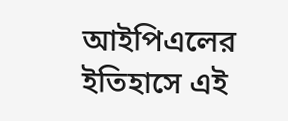আইপিএলের ইতিহাসে এই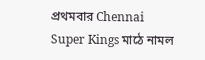প্রথমবার Chennai Super Kings মাঠে নামল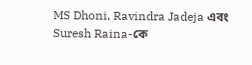MS Dhoni, Ravindra Jadeja এবং Suresh Raina-কে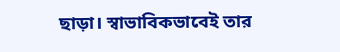ছাড়া। স্বাভাবিকভাবেই তার